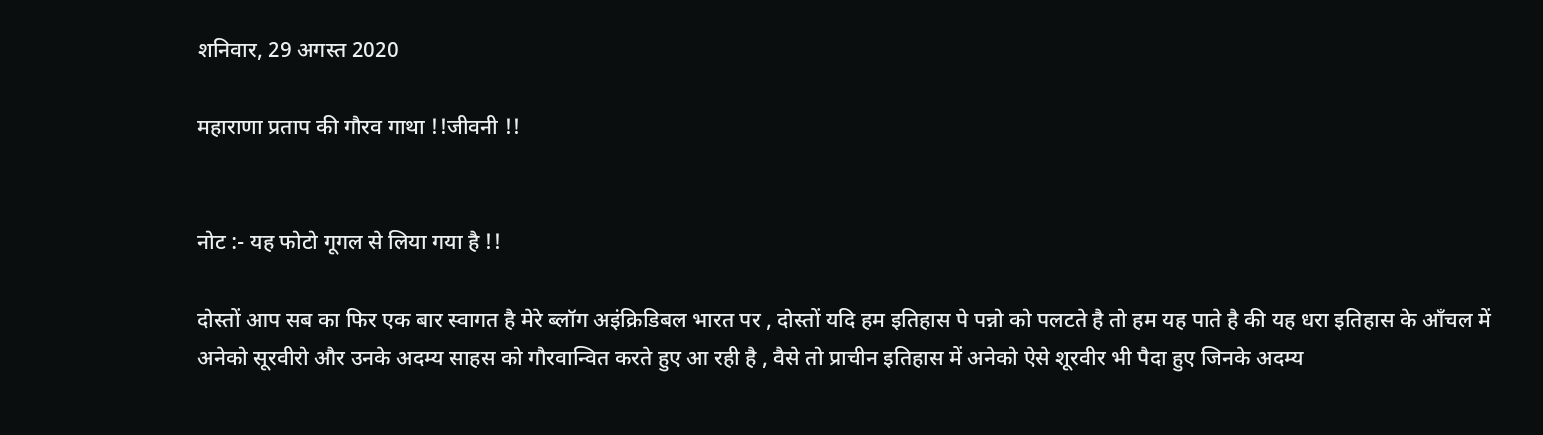शनिवार, 29 अगस्त 2020

महाराणा प्रताप की गौरव गाथा !!जीवनी !!


नोट :- यह फोटो गूगल से लिया गया है !!

दोस्तों आप सब का फिर एक बार स्वागत है मेरे ब्लॉग अइंक्रिडिबल भारत पर , दोस्तों यदि हम इतिहास पे पन्नो को पलटते है तो हम यह पाते है की यह धरा इतिहास के आँचल में अनेको सूरवीरो और उनके अदम्य साहस को गौरवान्वित करते हुए आ रही है , वैसे तो प्राचीन इतिहास में अनेको ऐसे शूरवीर भी पैदा हुए जिनके अदम्य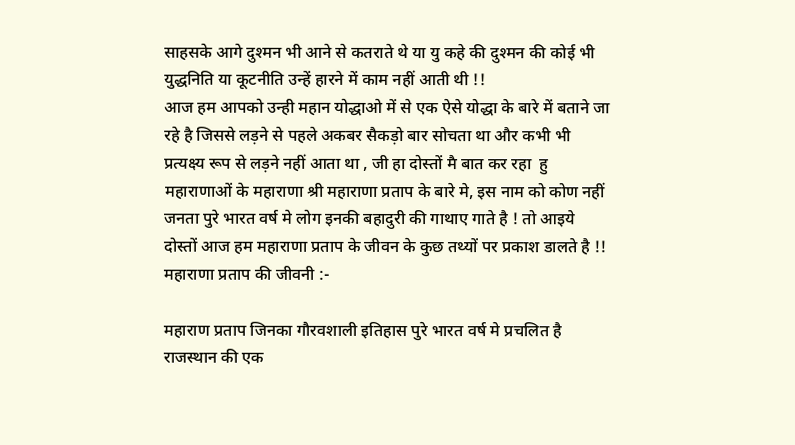साहसके आगे दुश्मन भी आने से कतराते थे या यु कहे की दुश्मन की कोई भी युद्धनिति या कूटनीति उन्हें हारने में काम नहीं आती थी !!
आज हम आपको उन्ही महान योद्धाओ में से एक ऐसे योद्धा के बारे में बताने जा रहे है जिससे लड़ने से पहले अकबर सैकड़ो बार सोचता था और कभी भी प्रत्यक्ष्य रूप से लड़ने नहीं आता था , जी हा दोस्तों मै बात कर रहा  हु महाराणाओं के महाराणा श्री महाराणा प्रताप के बारे मे, इस नाम को कोण नहीं जनता पुरे भारत वर्ष मे लोग इनकी बहादुरी की गाथाए गाते है ! तो आइये दोस्तों आज हम महाराणा प्रताप के जीवन के कुछ तथ्यों पर प्रकाश डालते है !!
महाराणा प्रताप की जीवनी :-

महाराण प्रताप जिनका गौरवशाली इतिहास पुरे भारत वर्ष मे प्रचलित है राजस्थान की एक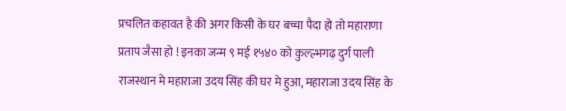प्रचलित कहावत है की अगर किसी के घर बच्चा पैदा हो तो महाराणा प्रताप जैसा हो ! इनका जन्म ९ मई १५४० को कुल्ल्भगढ़ दुर्ग पाली राजस्थान मे महाराजा उदय सिंह की घर मे हुआ, महाराजा उदय सिंह के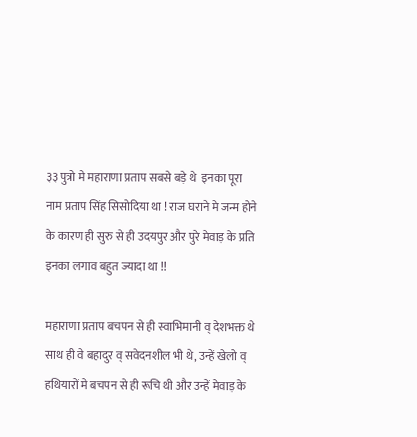३३ पुत्रो मे महाराणा प्रताप सबसे बड़े थे  इनका पूरा नाम प्रताप सिंह सिसोदिया था ! राज घराने मे जन्म होने के कारण ही सुरु से ही उदयपुर और पुरे मेवाड़ के प्रति इनका लगाव बहुत ज्यादा था !!

महाराणा प्रताप बचपन से ही स्वाभिमानी व् देशभक्त थे साथ ही वे बहादुर व् सवेदनशील भी थे, उन्हें खेलो व् हथियारों मे बचपन से ही रूचि थी और उन्हें मेवाड़ के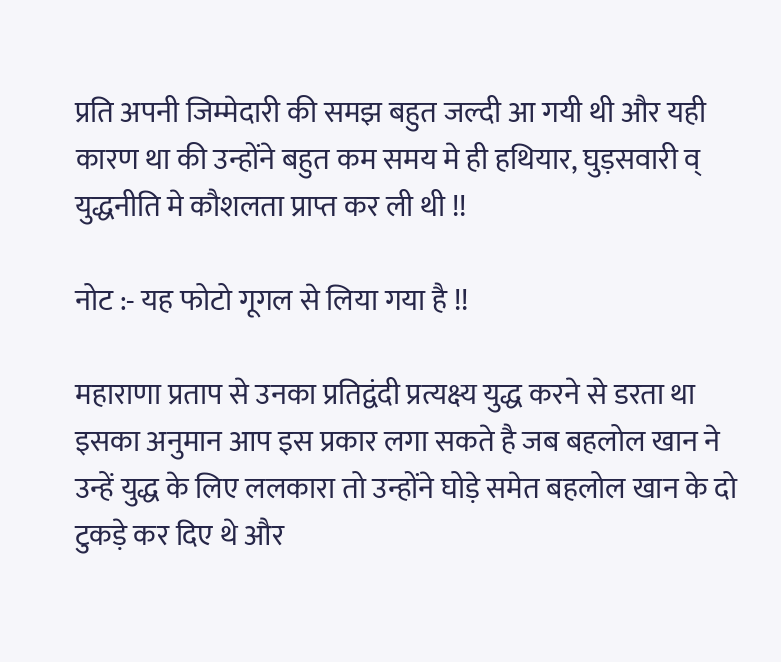प्रति अपनी जिम्मेदारी की समझ बहुत जल्दी आ गयी थी और यही कारण था की उन्होंने बहुत कम समय मे ही हथियार, घुड़सवारी व् युद्धनीति मे कौशलता प्राप्त कर ली थी !!

नोट :- यह फोटो गूगल से लिया गया है !!

महाराणा प्रताप से उनका प्रतिद्वंदी प्रत्यक्ष्य युद्ध करने से डरता था इसका अनुमान आप इस प्रकार लगा सकते है जब बहलोल खान ने उन्हें युद्ध के लिए ललकारा तो उन्होंने घोड़े समेत बहलोल खान के दो टुकड़े कर दिए थे और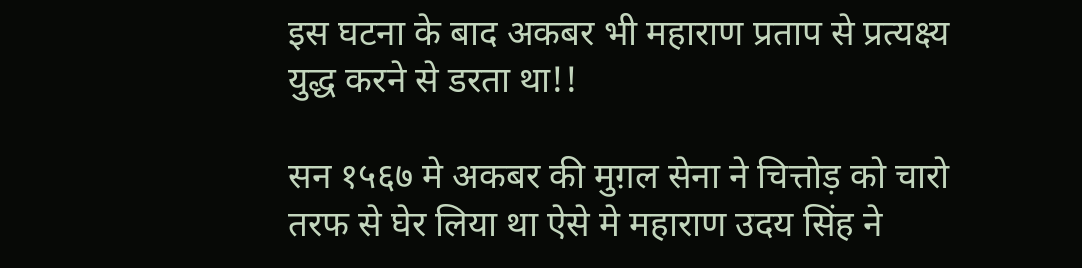इस घटना के बाद अकबर भी महाराण प्रताप से प्रत्यक्ष्य युद्ध करने से डरता था!!

सन १५६७ मे अकबर की मुग़ल सेना ने चित्तोड़ को चारो तरफ से घेर लिया था ऐसे मे महाराण उदय सिंह ने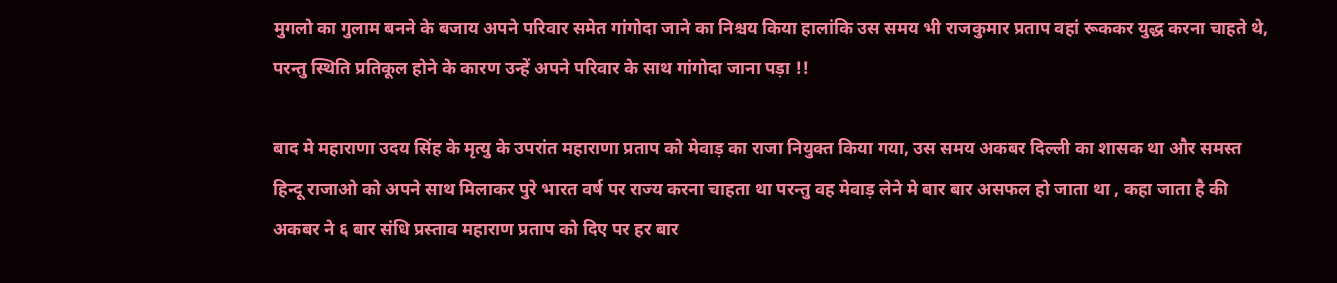मुगलो का गुलाम बनने के बजाय अपने परिवार समेत गांगोदा जाने का निश्चय किया हालांकि उस समय भी राजकुमार प्रताप वहां रूककर युद्ध करना चाहते थे, परन्तु स्थिति प्रतिकूल होने के कारण उन्हें अपने परिवार के साथ गांगोदा जाना पड़ा !!

बाद मे महाराणा उदय सिंह के मृत्यु के उपरांत महाराणा प्रताप को मेवाड़ का राजा नियुक्त किया गया, उस समय अकबर दिल्ली का शासक था और समस्त हिन्दू राजाओ को अपने साथ मिलाकर पुरे भारत वर्ष पर राज्य करना चाहता था परन्तु वह मेवाड़ लेने मे बार बार असफल हो जाता था , कहा जाता है की अकबर ने ६ बार संधि प्रस्ताव महाराण प्रताप को दिए पर हर बार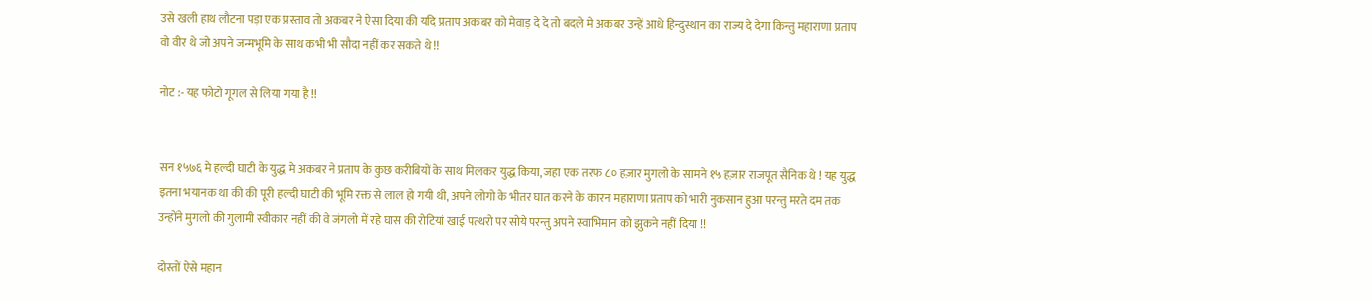उसे खली हाथ लौटना पड़ा एक प्रस्ताव तो अकबर ने ऐसा दिया की यदि प्रताप अकबर को मेवाड़ दे दे तो बदले मे अकबर उन्हें आधे हिन्दुस्थान का राज्य दे देगा किन्तु महाराणा प्रताप वो वीर थे जो अपने जन्मभूमि के साथ कभी भी सौदा नहीं कर सकते थे !!

नोट :- यह फोटो गूगल से लिया गया है !!


सन १५७६ मे हल्दी घाटी के युद्ध मे अकबर ने प्रताप के कुछ करीबियों के साथ मिलकर युद्ध किया, जहा एक तरफ ८० हज़ार मुगलो के सामने १५ हज़ार राजपूत सैनिक थे ! यह युद्ध इतना भयानक था की की पूरी हल्दी घाटी की भूमि रक्त से लाल हो गयी थी, अपने लोगो के भीतर घात करने के कारन महाराणा प्रताप को भारी नुकसान हुआ परन्तु मरते दम तक उन्होंने मुगलो की गुलामी स्वीकार नहीं की वे जंगलो में रहे घास की रोटियां खाई पत्थरो पर सोये परन्तु अपने स्वाभिमान को झुकने नहीं दिया !!

दोस्तों ऐसे महान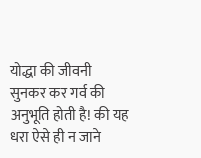योद्धा की जीवनी सुनकर कर गर्व की अनुभूति होती है! की यह धरा ऐसे ही न जाने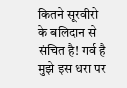कितने सूरवीरो के बलिदान से संचित है! गर्व है मुझे इस धरा पर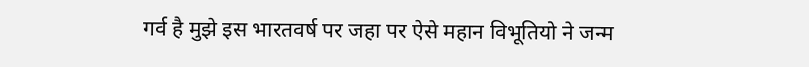गर्व है मुझे इस भारतवर्ष पर जहा पर ऐसे महान विभूतियो ने जन्म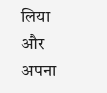लिया और अपना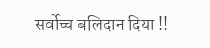सर्वोच्च बलिदान दिया !!